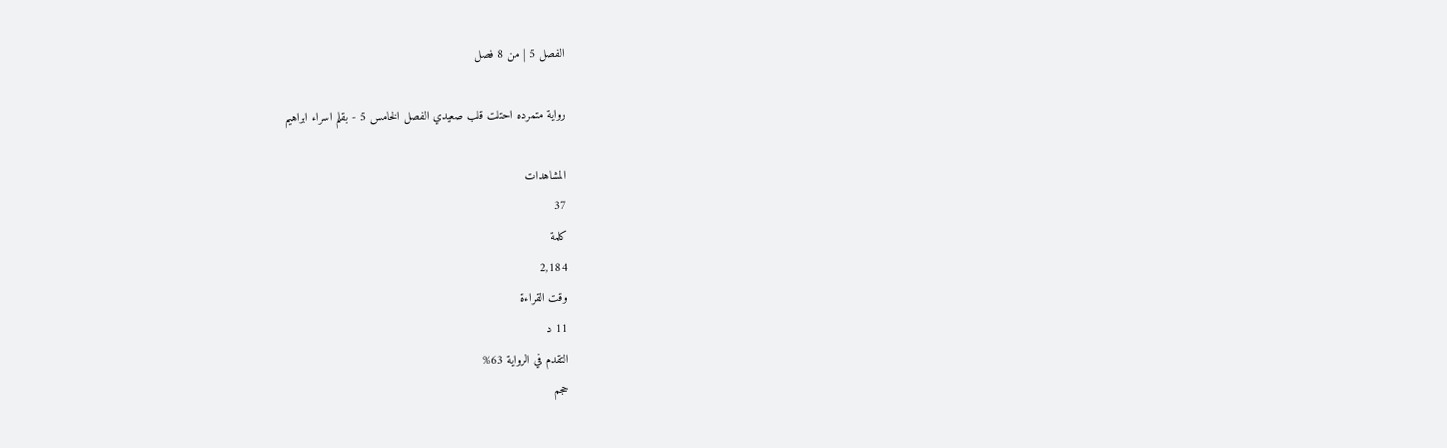الفصل 5 | من 8 فصل

رواية متمرده احتلت قلب صعيدي الفصل الخامس 5 - بقلم اسراء ابراهيم

المشاهدات
37
كلمة
2,184
وقت القراءة
11 د
التقدم في الرواية 63%
حجم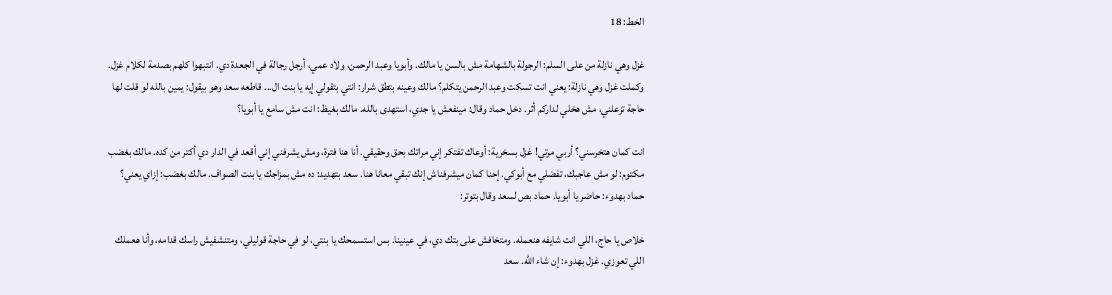الخط: 18

غزل وهي نازلة من على السلم: الرجولة بالشهامة مش بالسن يا مالك. وأبويا وعبد الرحمن، ولاد عمي، أرجل رجالة في الجعدة دي. انتبهوا كلهم بصدمة لكلام غزل. وكملت غزل وهي نازلة: يعني انت تسكت وعبد الرحمن يتكلم؟ مالك وعينه بتطق شرار: انتي بتقولي إيه يا بنت ال... قاطعه سعد وهو بيقول: يمين بالله لو قلت لها حاجة تزعلني، مش هخلي لداركم أثر. دخل حماد وقال: مينفعش يا جدي، استهدى بالله. مالك بغيظ: انت مش سامع يا أبويا؟

انت كمان هتخرسني؟ أربي مرتي! غزل بسخرية: أوعاك تفتكر إني مراتك بحق وحقيقي. أنا هنا فترة، ومش يشرفني إني أقعد في الدار دي أكتر من كده. مالك بغضب مكتوم: لو مش عاجبك، تفضلي مع أبوكي. إحنا كمان ميشرفناش إنك تبقي معانا هنا. سعد بتهديد: ده مش بمزاجك يا بنت الصواف. مالك بغضب: إزاي يعني؟ حماد بهدوء: حاضر يا أبويا. حماد بص لسعد وقال بتوتر:

خلاص يا حاج، اللي انت شايفه هنعمله. ومتخافش على بتك دي، في عينينا. بس استسمحك يا بنتي، لو في حاجة قوليلي، ومتنشفيش راسك قدامه، وأنا هعملك اللي تعوزي. غزل بهدوء: إن شاء الله. سعد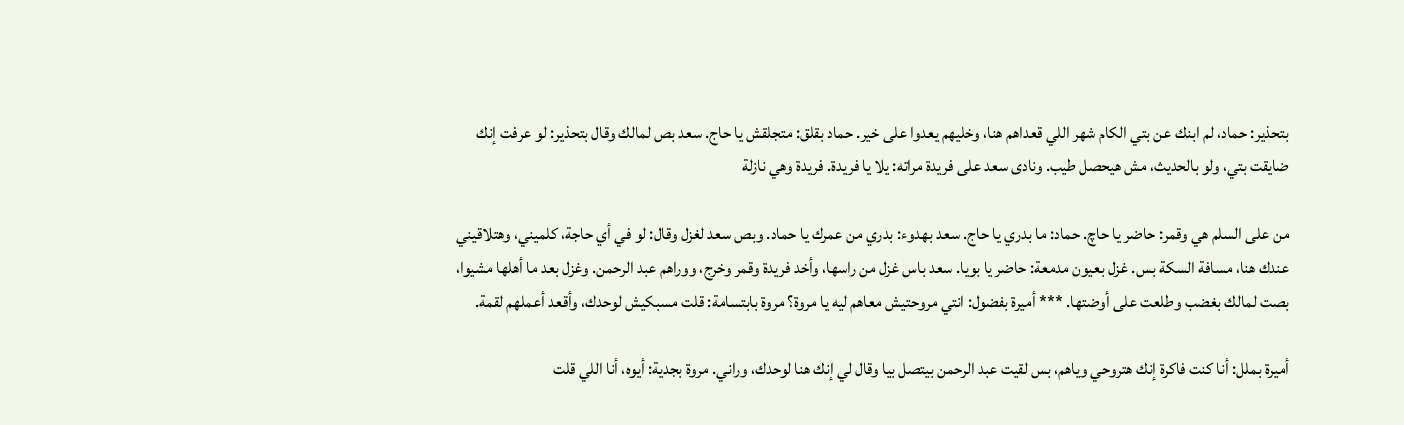بتحذير: حماد، لم ابنك عن بتي الكام شهر اللي قعداهم هنا، وخليهم يعدوا على خير. حماد بقلق: متجلقش يا حاج. سعد بص لمالك وقال بتحذير: لو عرفت إنك ضايقت بتي، ولو بالحديث، مش هيحصل طيب. ونادى سعد على فريدة مراته: يلا يا فريدة. فريدة وهي نازلة

من على السلم هي وقمر: حاضر يا حاچ. حماد: ما بدري يا حاج. سعد بهدوء: بدري من عمرك يا حماد. وبص سعد لغزل وقال: لو في أي حاجة، كلميني، وهتلاقيني عندك هنا، مسافة السكة بس. غزل بعيون مدمعة: حاضر يا بويا. سعد باس غزل من راسها، وأخد فريدة وقمر وخرج، ووراهم عبد الرحمن. وغزل بعد ما أهلها مشيوا، بصت لمالك بغضب وطلعت على أوضتها. *** أميرة بفضول: انتي مروحتيش معاهم ليه يا مروة؟ مروة بابتسامة: قلت مسبكيش لوحدك، وأقعد أعملهم لقمة.

أميرة بملل: أنا كنت فاكرة إنك هتروحي وياهم، بس لقيت عبد الرحمن بيتصل بيا وقال لي إنك هنا لوحدك، وراني. مروة بجدية: أيوه، أنا اللي قلت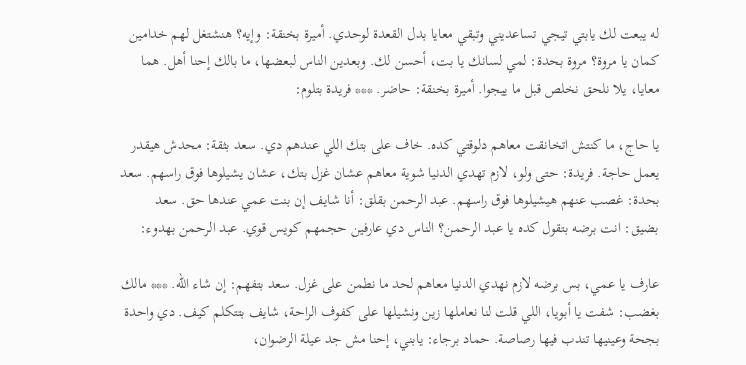له يبعت لك يابتي تيجي تساعديني وتبقي معايا بدل القعدة لوحدي. أميرة بخنقة: وإيه؟ هنشتغل لهم خدامين كمان يا مروة؟ مروة بحدة: لمي لسانك يا بت، أحسن لك. وبعدين الناس لبعضها، ما بالك إحنا أهل. هما معايا، يلا نلحق نخلص قبل ما ييجوا. أميرة بخنقة: حاضر. *** فريدة بتلوم:

يا حاج، ما كنتش اتخانقت معاهم دلوقتي كده. خاف على بتك اللي عندهم دي. سعد بثقة: محدش هيقدر يعمل حاجة. فريدة: حتى ولو، لازم تهدي الدنيا شوية معاهم عشان غزل بتك، عشان يشيلوها فوق راسهم. سعد بحدة: غصب عنهم هيشيلوها فوق راسهم. عبد الرحمن بقلق: أنا شايف إن بنت عمي عندها حق. سعد بضيق: انت برضه بتقول كده يا عبد الرحمن؟ الناس دي عارفين حجمهم كويس قوي. عبد الرحمن بهدوء:

عارف يا عمي، بس برضه لازم نهدي الدنيا معاهم لحد ما نطمن على غزل. سعد بتفهم: إن شاء الله. *** مالك بغضب: شفت يا أبويا، اللي قلت لنا نعاملها زين ونشيلها على كفوف الراحة، شايف بتتكلم كيف. دي واحدة بجحة وعينيها تندب فيها رصاصة. حماد برجاء: يابني، إحنا مش جد عيلة الرضوان،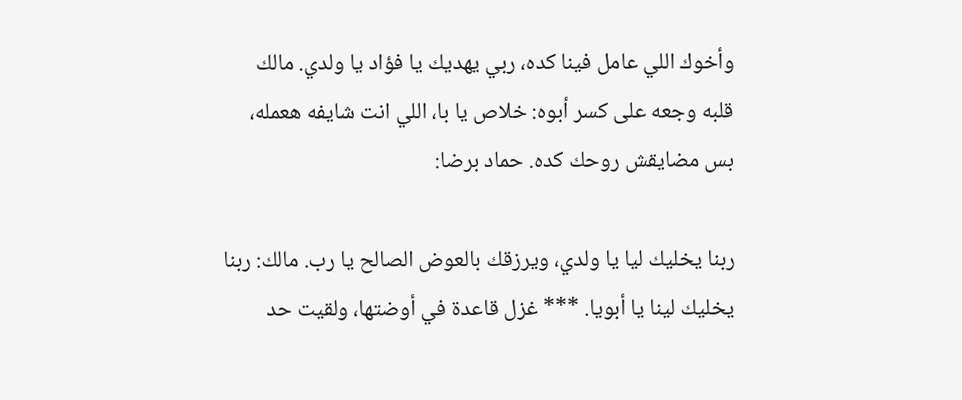وأخوك اللي عامل فينا كده، ربي يهديك يا فؤاد يا ولدي. مالك قلبه وجعه على كسر أبوه: خلاص يا با، اللي انت شايفه هعمله، بس مضايقش روحك كده. حماد برضا:

ربنا يخليك ليا يا ولدي، ويرزقك بالعوض الصالح يا رب. مالك: ربنا يخليك لينا يا أبويا. *** غزل قاعدة في أوضتها، ولقيت حد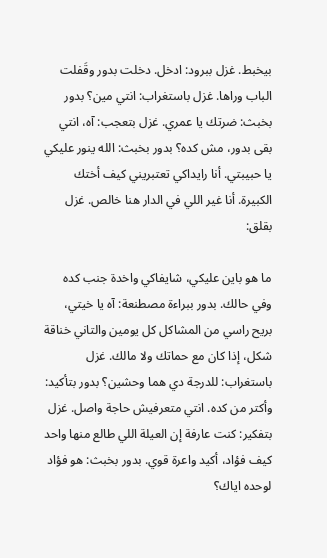بيخبط. غزل ببرود: ادخل. دخلت بدور وقَفلت الباب وراها. غزل باستغراب: انتي مين؟ بدور بخبث: ضرتك يا عمري. غزل بتعجب: آه، انتي بقى بدور، مش كده؟ بدور بخبث: الله ينور عليكي يا حبيبتي. أنا رايداكي تعتبريني كيف أختك الكبيرة. أنا غير اللي في الدار هنا خالص. غزل بقلق:

ما هو باين عليكي، شايفاكي واخدة جنب كده وفي حالك. بدور ببراءة مصطنعة: آه يا خيتي، بريح راسي من المشاكل كل يومين والتاني خناقة شكل، إذا كان مع حماتك ولا مالك. غزل باستغراب: للدرجة دي هما وحشين؟ بدور بتأكيد: وأكتر من كده. انتي متعرفيش حاجة واصل. غزل بتفكير: كنت عارفة إن العيلة اللي طالع منها واحد كيف فؤاد، أكيد واعرة قوي. بدور بخبث: هو فؤاد لوحده اياك؟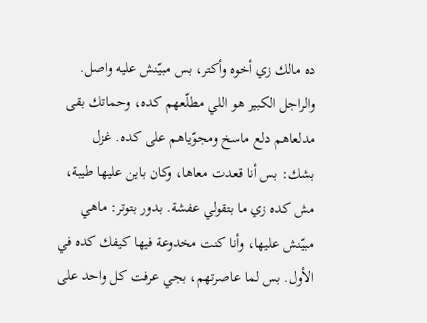ده مالك زي أخوه وأكتر، بس مبيّنش عليه واصل. والراجل الكبير هو اللي مطلّعهم كده، وحماتك بقى مدلعاهم دلع ماسخ ومجوّياهم على كده. غزل بشك: بس أنا قعدت معاها، وكان باين عليها طيبة، مش كده زي ما بتقولي عفشة. بدور بتوتر: ماهي مبيّنش عليها، وأنا كنت مخدوعة فيها كيفك كده في الأول. بس لما عاصرتهم، بجي عرفت كل واحد على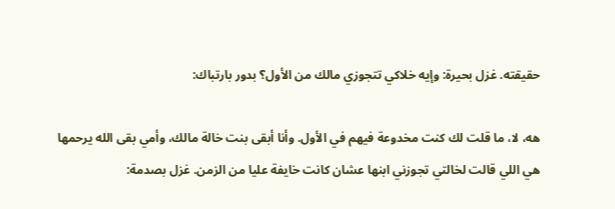حقيقته. غزل بحيرة: وإيه خلاكي تتجوزي مالك من الأول؟ بدور بارتباك:

هه، لا، ما قلت لك كنت مخدوعة فيهم في الأول. وأنا أبقى بنت خالة مالك، وأمي بقى الله يرحمها هي اللي قالت لخالتي تجوزني ابنها عشان كانت خايفة عليا من الزمن. غزل بصدمة: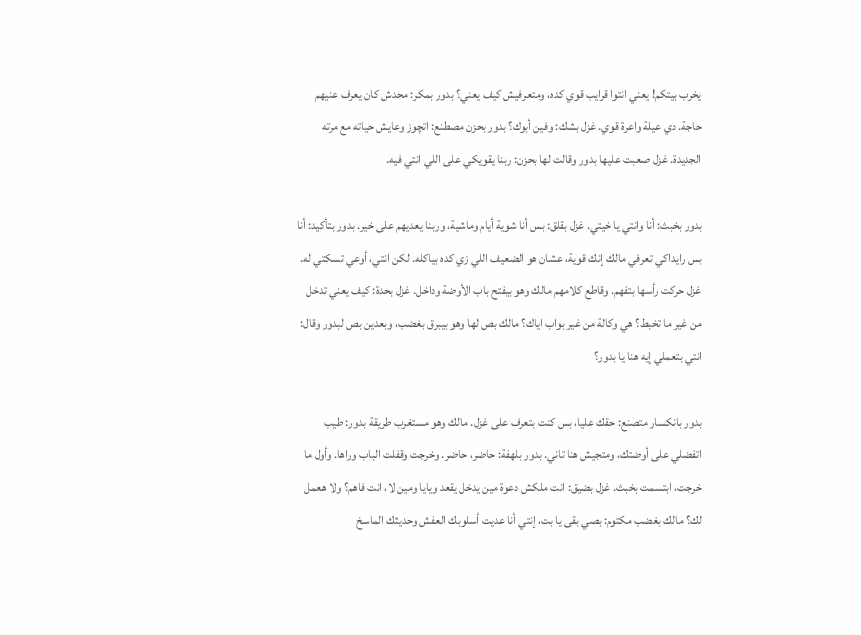يخرب بيتكم! يعني انتوا قرايب قوي كده، ومتعرفيش كيف يعني؟ بدور بمكر: محدش كان يعرف عنيهم حاجة. دي عيلة واعرة قوي. غزل بشك: وفين أبوك؟ بدور بحزن مصطنع: اتچوز وعايش حياته مع مرته الجديدة. غزل صعبت عليها بدور وقالت لها بحزن: ربنا يقويكي على اللي انتي فيه.

بدور بخبث: أنا وانتي يا خيتي. غزل بقلق: بس أنا شوية أيام وماشية، وربنا يعديهم على خير. بدور بتأكيد: أنا بس رايداكي تعرفي مالك إنك قوية، عشان هو الضعيف اللي زي كده بياكله. لكن انتي، أوعي تسكتي له. غزل حركت رأسها بتفهم. وقاطع كلامهم مالك وهو بيفتح باب الأوضة وداخل. غزل بحدة: كيف يعني تدخل من غير ما تخبط؟ هي وكالة من غير بواب اياك؟ مالك بص لها وهو بيبرق بغضب، وبعدين بص لبدور وقال: انتي بتعملي إيه هنا يا بدور؟

بدور بانكسار متصنع: حقك عليا، بس كنت بتعرف على غزل. مالك وهو مستغرب طريقة بدور: طيب اتفضلي على أوضتك، ومتجيش هنا تاني. بدور بلهفة: حاضر، حاضر. وخرجت وقفلت الباب وراها. وأول ما خرجت، ابتسمت بخبث. غزل بضيق: انت ملكش دعوة مين يدخل يقعد ويايا ومين لا، انت فاهم؟ ولا هعمل لك؟ مالك بغضب مكتوم: بصي بقى يا بت، إنتي أنا عديت أسلوبك العفش وحديثك الماسخ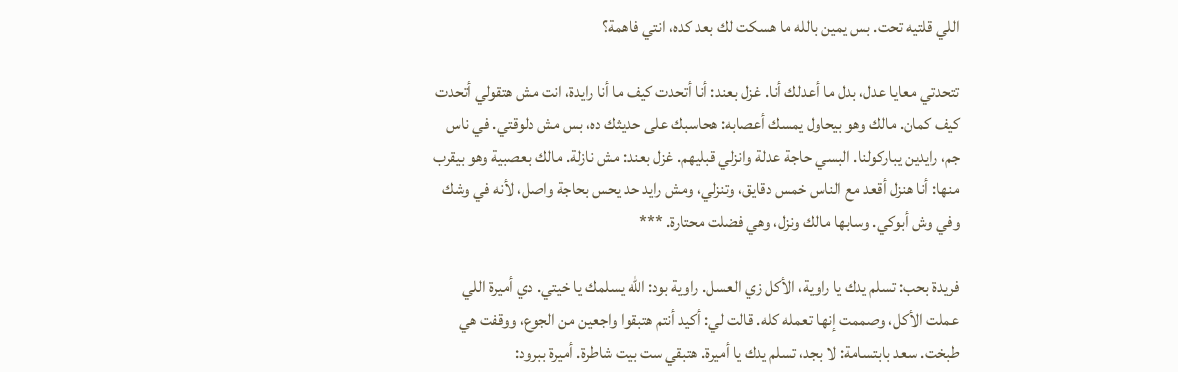اللي قلتيه تحت. بس يمين بالله ما هسكت لك بعد كده، انتي فاهمة؟

تتحدتي معايا عدل، بدل ما أعدلك أنا. غزل بعند: أنا أتحدت كيف ما أنا رايدة، انت مش هتقولي أتحدت كيف كمان. مالك وهو بيحاول يمسك أعصابه: هحاسبك على حديثك ده، بس مش دلوقتي. في ناس جم، رايدين يباركولنا. البسي حاجة عدلة وانزلي قبليهم. غزل بعند: مش نازلة. مالك بعصبية وهو بيقرب منها: أنا هنزل أقعد مع الناس خمس دقايق، وتنزلي، ومش رايد حد يحس بحاجة واصل، لأنه في وشك وفي وش أبوكي. وسابها مالك ونزل، وهي فضلت محتارة. ***

فريدة بحب: تسلم يدك يا راوية، الأكل زي العسل. راوية بود: الله يسلمك يا خيتي. دي أميرة اللي عملت الأكل، وصممت إنها تعمله كله. قالت لي: أكيد أنتم هتبقوا واجعين من الجوع، ووقفت هي طبخت. سعد بابتسامة: لا بجد، تسلم يدك يا أميرة. هتبقي ست بيت شاطرة. أميرة ببرود: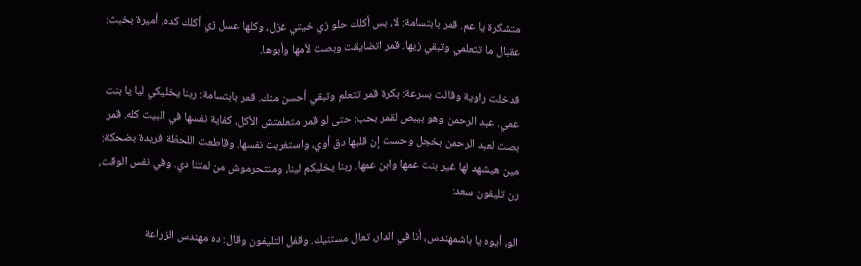متشكرة يا عم. قمر بابتسامة: لا، بس أكلك حلو زي خيتي غزل، وكلها عسل زي أكلك كده. أميرة بخبث: عقبال ما تتعلمي وتبقي زيها. قمر اتضايقت وبصت لأمها وأبوها.

فدخلت راوية وقالت بسرعة: بكرة قمر تتعلم وتبقي أحسن منك. قمر بابتسامة: ربنا يخليكي ليا يا بنت عمي. عبد الرحمن وهو بيبص لقمر بحب: حتى لو قمر متعلمتش الأكل، كفاية نفسها في البيت كله. قمر بصت لعبد الرحمن بخجل وحست إن قلبها دق أوي، واستغربت نفسها. وقاطعت اللحظة فريدة بضحكة: مين هيشهد لها غير بنت عمها وابن عمها. ربنا يخليكم لينا، ومنتحرموش من لمتنا دي. وفي نفس الوقت، رن تليفون سعد:

الو، أيوه يا باشمهندس، أنا في الدار، تعال مستنيك. وقفل التليفون وقال: ده مهندس الزراعة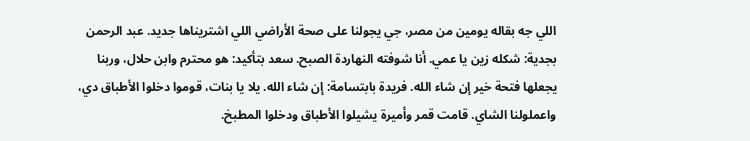اللي جه بقاله يومين من مصر، جي يجولنا على صحة الأراضي اللي اشتريناها جديد. عبد الرحمن بجدية: شكله زين يا عمي. أنا شوفته النهاردة الصبح. سعد بتأكيد: هو محترم وابن حلال، وربنا يجعلها فتحة خير إن شاء الله. فريدة بابتسامة: إن شاء الله. يلا يا بنات، قوموا دخلوا الأطباق دي، واعملولنا الشاي. قامت قمر وأميرة يشيلوا الأطباق ودخلوا المطبخ.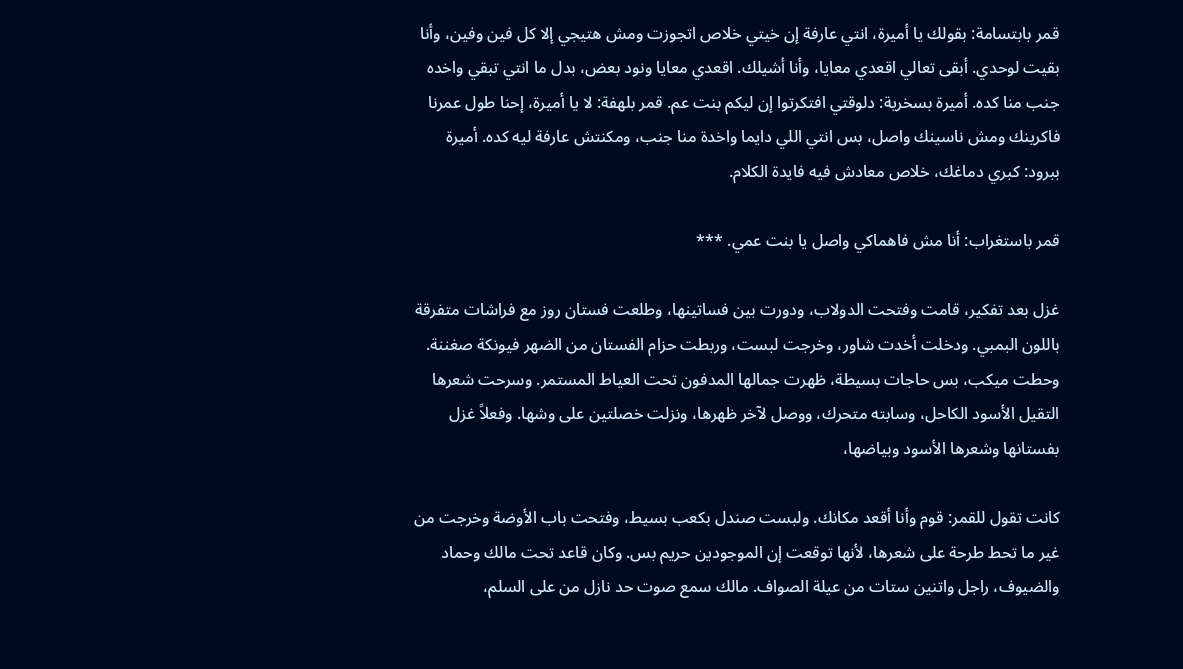قمر بابتسامة: بقولك يا أميرة، انتي عارفة إن خيتي خلاص اتجوزت ومش هتيجي إلا كل فين وفين، وأنا بقيت لوحدي. أبقى تعالي اقعدي معايا، وأنا أشيلك. اقعدي معايا ونود بعض، بدل ما انتي تبقي واخده جنب منا كده. أميرة بسخرية: دلوقتي افتكرتوا إن ليكم بنت عم. قمر بلهفة: لا يا أميرة، إحنا طول عمرنا فاكرينك ومش ناسينك واصل، بس انتي اللي دايما واخدة منا جنب، ومكنتش عارفة ليه كده. أميرة ببرود: كبري دماغك، خلاص معادش فيه فايدة الكلام.

قمر باستغراب: أنا مش فاهماكي واصل يا بنت عمي. ***

غزل بعد تفكير، قامت وفتحت الدولاب، ودورت بين فساتينها، وطلعت فستان روز مع فراشات متفرقة باللون البمبي. ودخلت أخدت شاور، وخرجت لبست، وربطت حزام الفستان من الضهر فيونكة صغننة. وحطت ميكب، بس حاجات بسيطة، ظهرت جمالها المدفون تحت العياط المستمر. وسرحت شعرها التقيل الأسود الكاحل، وسابته متحرك، ووصل لآخر ظهرها، ونزلت خصلتين على وشها. وفعلاً غزل بفستانها وشعرها الأسود وبياضها،

كانت تقول للقمر: قوم وأنا أقعد مكانك. ولبست صندل بكعب بسيط، وفتحت باب الأوضة وخرجت من غير ما تحط طرحة على شعرها، لأنها توقعت إن الموجودين حريم بس. وكان قاعد تحت مالك وحماد والضيوف، راجل واتنين ستات من عيلة الصواف. مالك سمع صوت حد نازل من على السلم،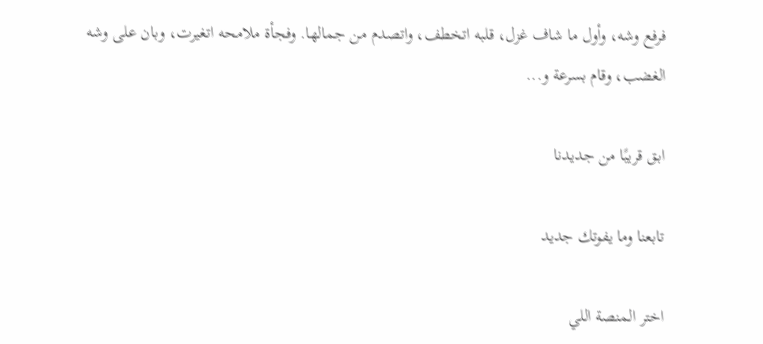فرفع وشه، وأول ما شاف غزل، قلبه اتخطف، واتصدم من جمالها. وفجأة ملامحه اتغيرت، وبان على وشه الغضب، وقام بسرعة و...

ابق قريبًا من جديدنا

تابعنا وما يفوتك جديد

اختر المنصة اللي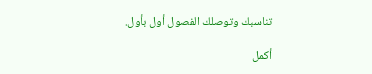تناسبك وتوصلك الفصول أول بأول.

أكمل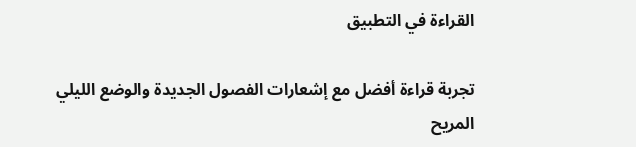القراءة في التطبيق

تجربة قراءة أفضل مع إشعارات الفصول الجديدة والوضع الليلي المريح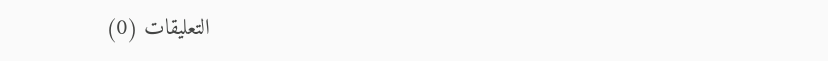التعليقات (0)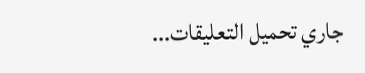جاري تحميل التعليقات...